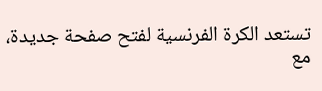تستعد الكرة الفرنسية لفتح صفحة جديدة، مع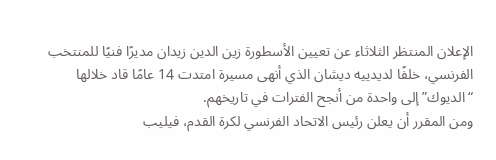الإعلان المنتظر الثلاثاء عن تعيين الأسطورة زين الدين زيدان مديرًا فنيًا للمنتخب الفرنسي، خلفًا لديدييه ديشان الذي أنهى مسيرة امتدت 14 عامًا قاد خلالها “الديوك” إلى واحدة من أنجح الفترات في تاريخهم.
ومن المقرر أن يعلن رئيس الاتحاد الفرنسي لكرة القدم، فيليب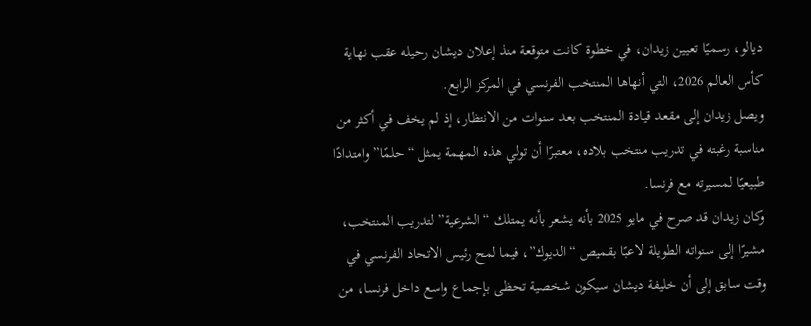ديالو، رسميًا تعيين زيدان، في خطوة كانت متوقعة منذ إعلان ديشان رحيله عقب نهاية كأس العالم 2026، التي أنهاها المنتخب الفرنسي في المركز الرابع.
ويصل زيدان إلى مقعد قيادة المنتخب بعد سنوات من الانتظار، إذ لم يخف في أكثر من مناسبة رغبته في تدريب منتخب بلاده، معتبرًا أن تولي هذه المهمة يمثل “حلمًا” وامتدادًا طبيعيًا لمسيرته مع فرنسا.
وكان زيدان قد صرح في مايو 2025 بأنه يشعر بأنه يمتلك “الشرعية” لتدريب المنتخب، مشيرًا إلى سنواته الطويلة لاعبًا بقميص “الديوك”، فيما لمح رئيس الاتحاد الفرنسي في وقت سابق إلى أن خليفة ديشان سيكون شخصية تحظى بإجماع واسع داخل فرنسا، من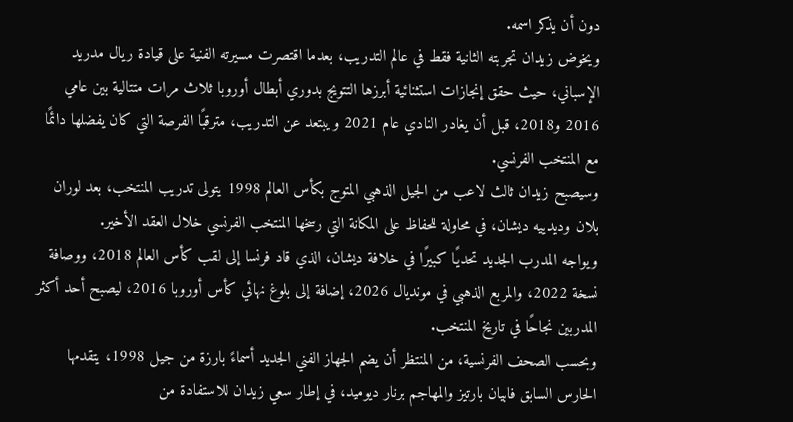دون أن يذكر اسمه.
ويخوض زيدان تجربته الثانية فقط في عالم التدريب، بعدما اقتصرت مسيرته الفنية على قيادة ريال مدريد الإسباني، حيث حقق إنجازات استثنائية أبرزها التتويج بدوري أبطال أوروبا ثلاث مرات متتالية بين عامي 2016 و2018، قبل أن يغادر النادي عام 2021 ويبتعد عن التدريب، مترقبًا الفرصة التي كان يفضلها دائمًا مع المنتخب الفرنسي.
وسيصبح زيدان ثالث لاعب من الجيل الذهبي المتوج بكأس العالم 1998 يتولى تدريب المنتخب، بعد لوران بلان وديدييه ديشان، في محاولة للحفاظ على المكانة التي رسخها المنتخب الفرنسي خلال العقد الأخير.
ويواجه المدرب الجديد تحديًا كبيرًا في خلافة ديشان، الذي قاد فرنسا إلى لقب كأس العالم 2018، ووصافة نسخة 2022، والمربع الذهبي في مونديال 2026، إضافة إلى بلوغ نهائي كأس أوروبا 2016، ليصبح أحد أكثر المدربين نجاحًا في تاريخ المنتخب.
وبحسب الصحف الفرنسية، من المنتظر أن يضم الجهاز الفني الجديد أسماءً بارزة من جيل 1998، يتقدمها الحارس السابق فابيان بارتيز والمهاجم برنار ديوميد، في إطار سعي زيدان للاستفادة من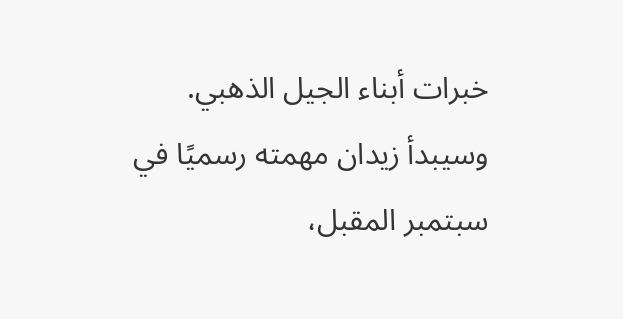خبرات أبناء الجيل الذهبي.
وسيبدأ زيدان مهمته رسميًا في سبتمبر المقبل،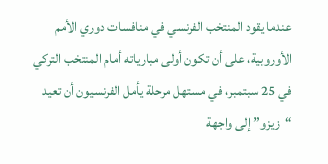عندما يقود المنتخب الفرنسي في منافسات دوري الأمم الأوروبية، على أن تكون أولى مبارياته أمام المنتخب التركي في 25 سبتمبر، في مستهل مرحلة يأمل الفرنسيون أن تعيد “زيزو” إلى واجهة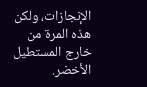الإنجازات، ولكن هذه المرة من خارج المستطيل الأخضر.